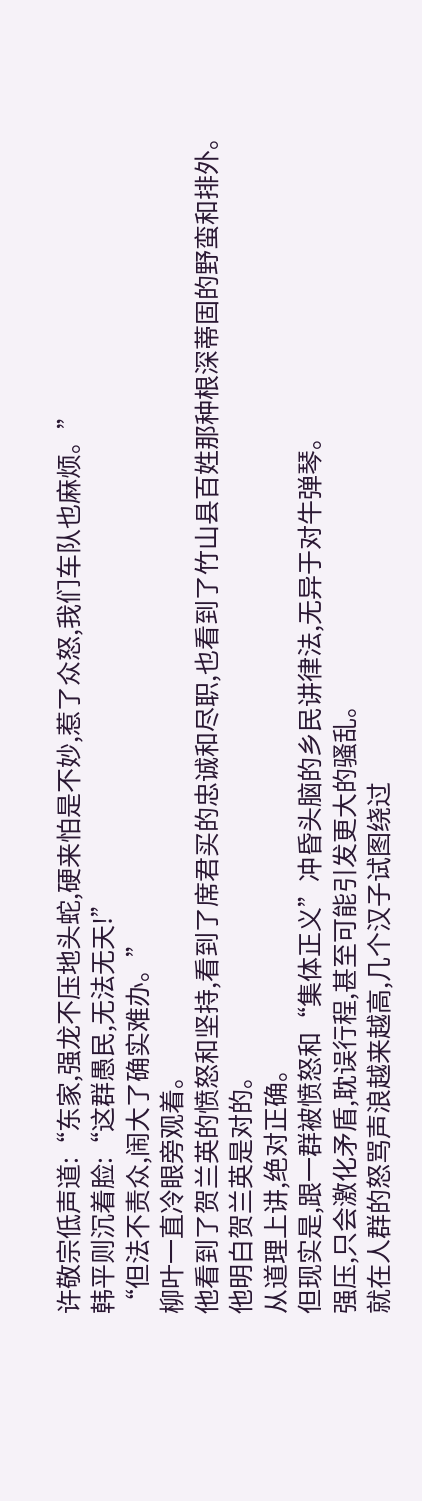许敬宗低声道:“东家,强龙不压地头蛇,硬来怕是不妙,惹了众怒,我们车队也麻烦。”
韩平则沉着脸:“这群愚民,无法无天!”
“但法不责众,闹大了确实难办。”
柳叶一直冷眼旁观着。
他看到了贺兰英的愤怒和坚持,看到了席君买的忠诚和尽职,也看到了竹山县百姓那种根深蒂固的野蛮和排外。
他明白贺兰英是对的。
从道理上讲,绝对正确。
但现实是,跟一群被愤怒和“集体正义”冲昏头脑的乡民讲律法,无异于对牛弹琴。
强压,只会激化矛盾,耽误行程,甚至可能引发更大的骚乱。
就在人群的怒骂声浪越来越高,几个汉子试图绕过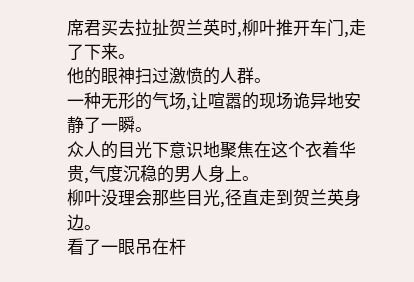席君买去拉扯贺兰英时,柳叶推开车门,走了下来。
他的眼神扫过激愤的人群。
一种无形的气场,让喧嚣的现场诡异地安静了一瞬。
众人的目光下意识地聚焦在这个衣着华贵,气度沉稳的男人身上。
柳叶没理会那些目光,径直走到贺兰英身边。
看了一眼吊在杆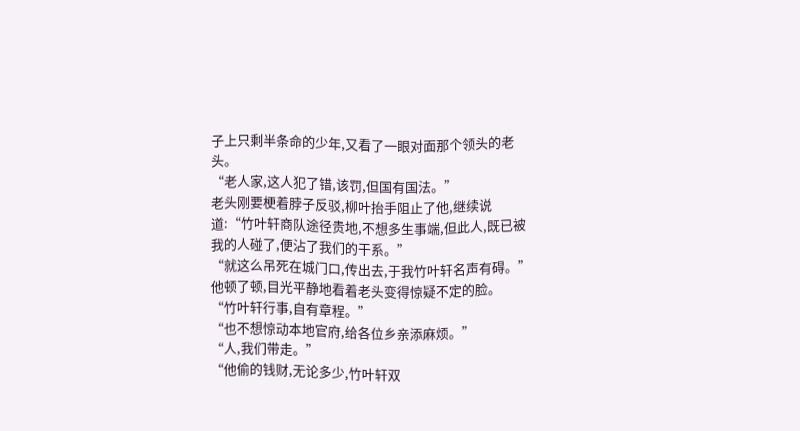子上只剩半条命的少年,又看了一眼对面那个领头的老头。
“老人家,这人犯了错,该罚,但国有国法。”
老头刚要梗着脖子反驳,柳叶抬手阻止了他,继续说道:“竹叶轩商队途径贵地,不想多生事端,但此人,既已被我的人碰了,便沾了我们的干系。”
“就这么吊死在城门口,传出去,于我竹叶轩名声有碍。”
他顿了顿,目光平静地看着老头变得惊疑不定的脸。
“竹叶轩行事,自有章程。”
“也不想惊动本地官府,给各位乡亲添麻烦。”
“人,我们带走。”
“他偷的钱财,无论多少,竹叶轩双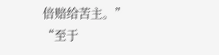倍赔给苦主。”
“至于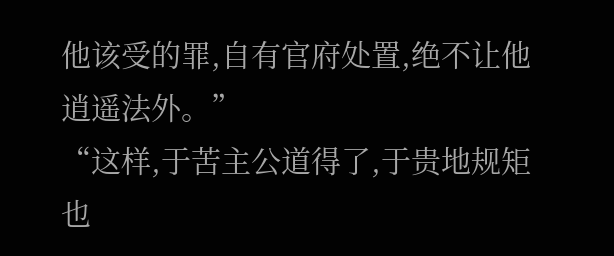他该受的罪,自有官府处置,绝不让他逍遥法外。”
“这样,于苦主公道得了,于贵地规矩也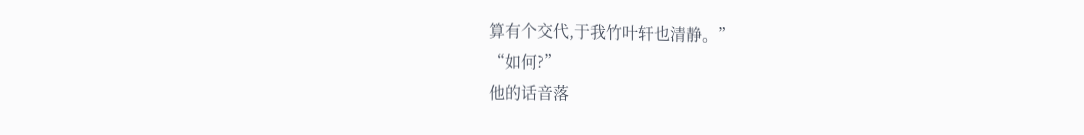算有个交代,于我竹叶轩也清静。”
“如何?”
他的话音落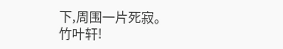下,周围一片死寂。
竹叶轩!